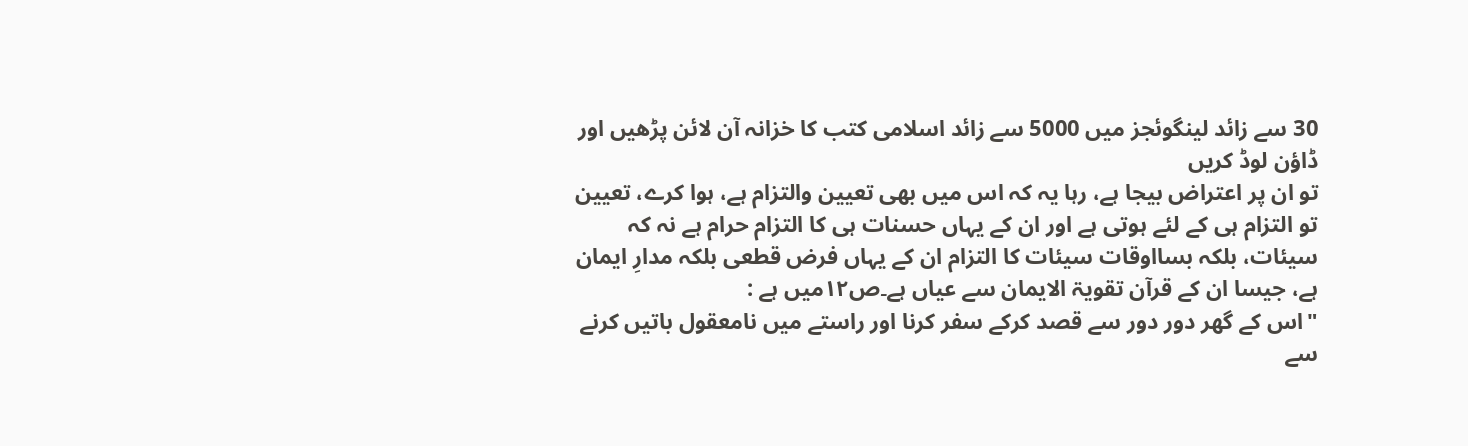30 سے زائد لینگوئجز میں 5000 سے زائد اسلامی کتب کا خزانہ آن لائن پڑھیں اور ڈاؤن لوڈ کریں
تو ان پر اعتراض بیجا ہے، رہا یہ کہ اس میں بھی تعیین والتزام ہے، ہوا کرے، تعیین تو التزام ہی کے لئے ہوتی ہے اور ان کے یہاں حسنات ہی کا التزام حرام ہے نہ کہ سیئات، بلکہ بسااوقات سیئات کا التزام ان کے یہاں فرض قطعی بلکہ مدارِ ایمان ہے، جیسا ان کے قرآن تقویۃ الایمان سے عیاں ہے۔ص۱۲میں ہے :
"اس کے گھر دور دور سے قصد کرکے سفر کرنا اور راستے میں نامعقول باتیں کرنے سے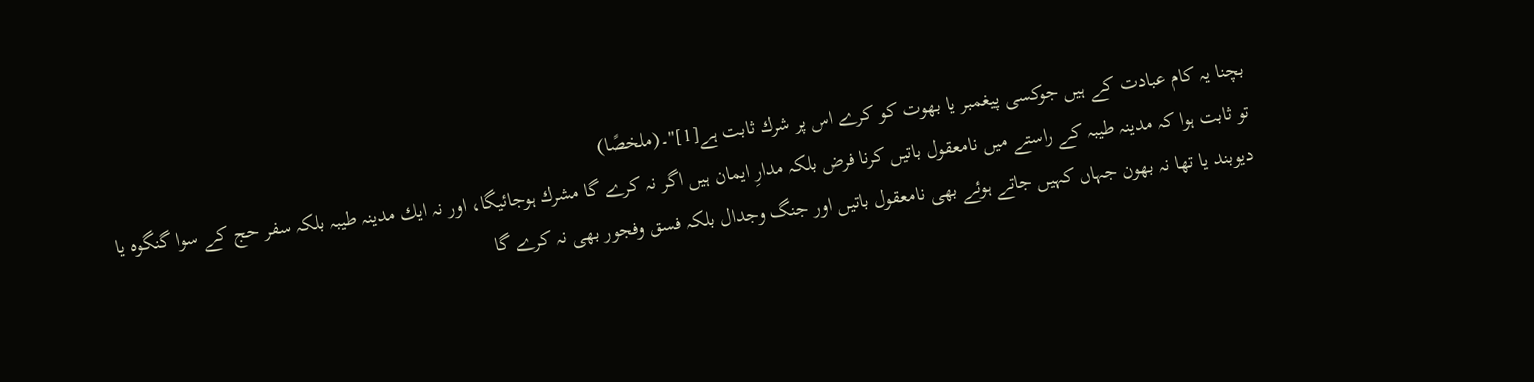بچنا یہ کام عبادت کے ہیں جوکسی پیغمبر یا بھوت کو کرے اس پر شرك ثابت ہے[1]"۔(ملخصًا)
تو ثابت ہوا کہ مدینہ طیبہ کے راستے میں نامعقول باتیں کرنا فرض بلکہ مدارِ ایمان ہیں اگر نہ کرے گا مشرك ہوجائیگا، اور نہ ایك مدینہ طیبہ بلکہ سفر حج کے سوا گنگوہ یا دیوبند یا تھا نہ بھون جہاں کہیں جاتے ہوئے بھی نامعقول باتیں اور جنگ وجدال بلکہ فسق وفجور بھی نہ کرے گا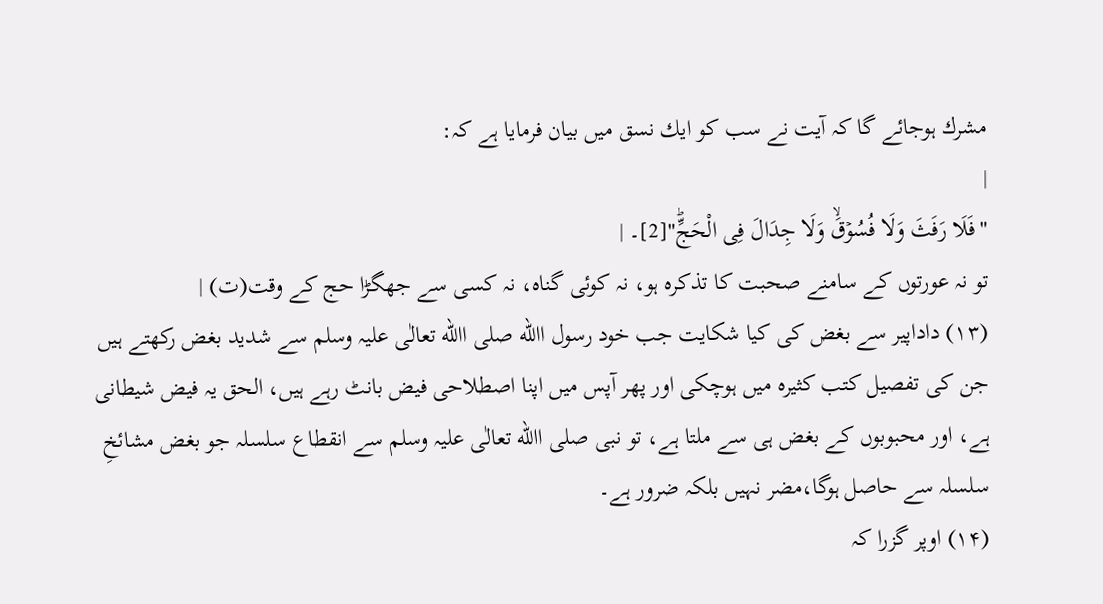مشرك ہوجائے گا کہ آیت نے سب کو ایك نسق میں بیان فرمایا ہے کہ:
|
"فَلَا رَفَثَ وَلَا فُسُوۡقَۙ وَلَا جِدَالَ فِی الْحَجِّؕ"[2]۔ |
تو نہ عورتوں کے سامنے صحبت کا تذکرہ ہو، نہ کوئی گناہ، نہ کسی سے جھگڑا حج کے وقت(ت) |
(۱۳) داداپیر سے بغض کی کیا شکایت جب خود رسول االله صلی االله تعالٰی علیہ وسلم سے شدید بغض رکھتے ہیں جن کی تفصیل کتب کثیرہ میں ہوچکی اور پھر آپس میں اپنا اصطلاحی فیض بانٹ رہے ہیں، الحق یہ فیض شیطانی ہے، اور محبوبوں کے بغض ہی سے ملتا ہے، تو نبی صلی االله تعالٰی علیہ وسلم سے انقطاع سلسلہ جو بغض مشائخِ سلسلہ سے حاصل ہوگا،مضر نہیں بلکہ ضرور ہے۔
(۱۴) اوپر گزرا کہ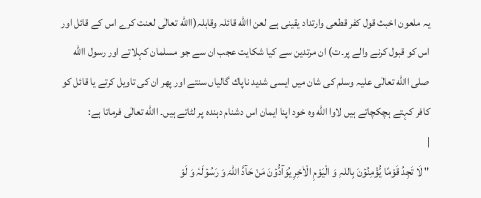یہ ملعون اخبث قول کفر قطعی وارتداد یقینی ہے لعن االله قائلہ وقابلہ(االله تعالٰی لعنت کرے اس کے قائل اور اس کو قبول کرنے والے پر۔ت) ان مرتدین سے کیا شکایت عجب ان سے جو مسلمان کہلاتے اور رسول االله صلی االله تعالٰی علیہ وسلم کی شان میں ایسی شدید ناپاك گالیاں سنتے اور پھر ان کی تاویل کرتے یا قائل کو کافر کہتے ہچکچاتے ہیں لاوا الله وہ خود اپنا ایمان اس دشنام دہندہ پر لٹاتے ہیں۔ االله تعالٰی فرماتا ہے:
|
" لَا تَجِدُ قَوْمًا یُّؤْمِنُوۡنَ بِاللہِ وَ الْیَوْمِ الْاٰخِرِ یُوَآدُّوۡنَ مَنْ حَآدَّ اللہَ وَ رَسُوۡلَہٗ وَ لَوْ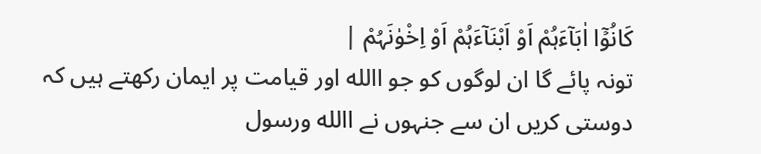کَانُوۡۤا اٰبَآءَہُمْ اَوْ اَبْنَآءَہُمْ اَوْ اِخْوٰنَہُمْ |
تونہ پائے گا ان لوگوں کو جو االله اور قیامت پر ایمان رکھتے ہیں کہ دوستی کریں ان سے جنہوں نے االله ورسول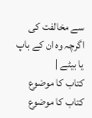سے مخالفت کی اگرچہ وہ ان کے باپ یا بیٹے |
کتاب کا موضوع
کتاب کا موضوع